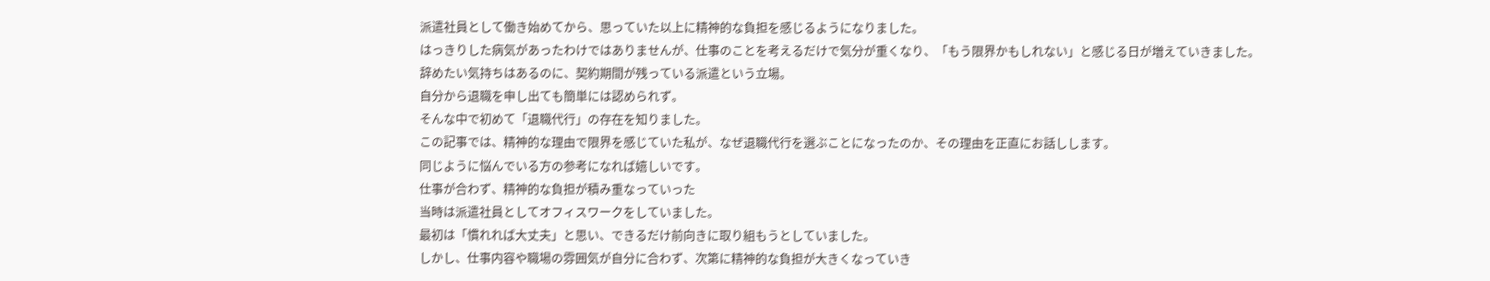派遣社員として働き始めてから、思っていた以上に精神的な負担を感じるようになりました。
はっきりした病気があったわけではありませんが、仕事のことを考えるだけで気分が重くなり、「もう限界かもしれない」と感じる日が増えていきました。
辞めたい気持ちはあるのに、契約期間が残っている派遣という立場。
自分から退職を申し出ても簡単には認められず。
そんな中で初めて「退職代行」の存在を知りました。
この記事では、精神的な理由で限界を感じていた私が、なぜ退職代行を選ぶことになったのか、その理由を正直にお話しします。
同じように悩んでいる方の参考になれば嬉しいです。
仕事が合わず、精神的な負担が積み重なっていった
当時は派遣社員としてオフィスワークをしていました。
最初は「慣れれば大丈夫」と思い、できるだけ前向きに取り組もうとしていました。
しかし、仕事内容や職場の雰囲気が自分に合わず、次第に精神的な負担が大きくなっていき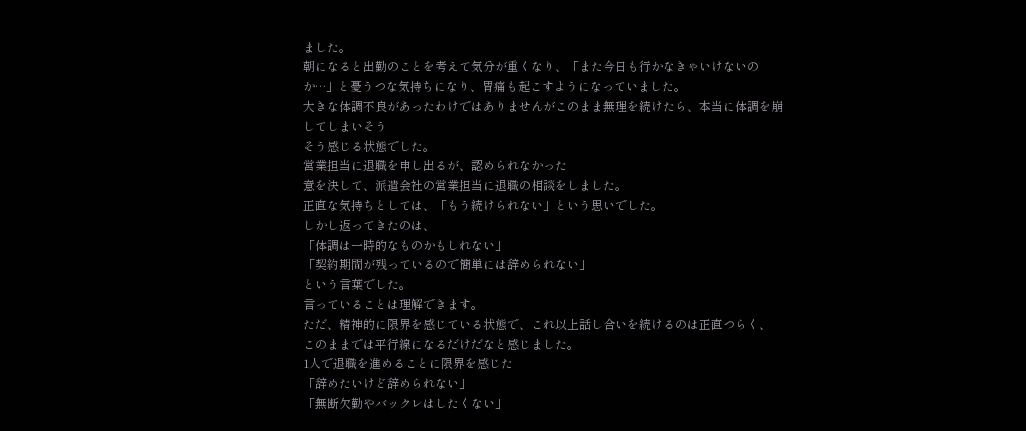ました。
朝になると出勤のことを考えて気分が重くなり、「また今日も行かなきゃいけないのか…」と憂うつな気持ちになり、胃痛も起こすようになっていました。
大きな体調不良があったわけではありませんがこのまま無理を続けたら、本当に体調を崩してしまいそう
そう感じる状態でした。
営業担当に退職を申し出るが、認められなかった
意を決して、派遣会社の営業担当に退職の相談をしました。
正直な気持ちとしては、「もう続けられない」という思いでした。
しかし返ってきたのは、
「体調は一時的なものかもしれない」
「契約期間が残っているので簡単には辞められない」
という言葉でした。
言っていることは理解できます。
ただ、精神的に限界を感じている状態で、これ以上話し合いを続けるのは正直つらく、
このままでは平行線になるだけだなと感じました。
1人で退職を進めることに限界を感じた
「辞めたいけど辞められない」
「無断欠勤やバックレはしたくない」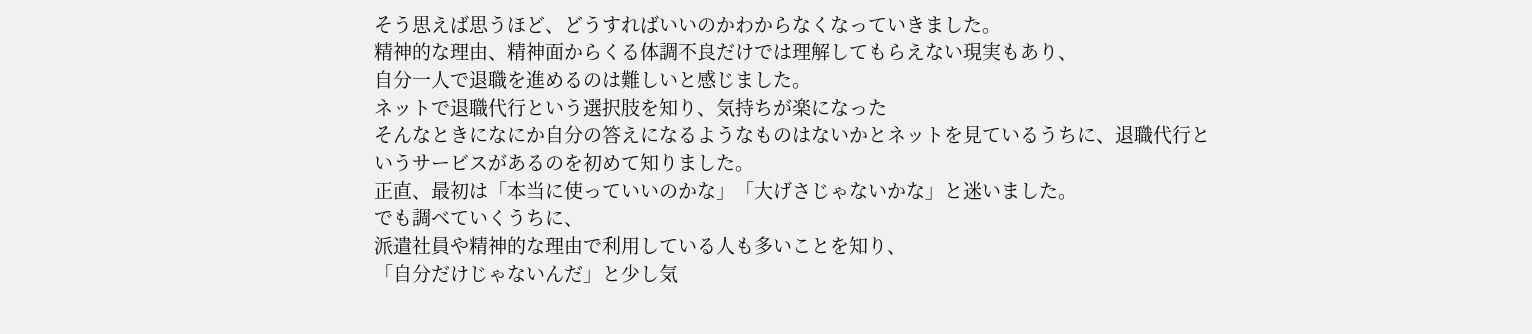そう思えば思うほど、どうすればいいのかわからなくなっていきました。
精神的な理由、精神面からくる体調不良だけでは理解してもらえない現実もあり、
自分一人で退職を進めるのは難しいと感じました。
ネットで退職代行という選択肢を知り、気持ちが楽になった
そんなときになにか自分の答えになるようなものはないかとネットを見ているうちに、退職代行というサービスがあるのを初めて知りました。
正直、最初は「本当に使っていいのかな」「大げさじゃないかな」と迷いました。
でも調べていくうちに、
派遣社員や精神的な理由で利用している人も多いことを知り、
「自分だけじゃないんだ」と少し気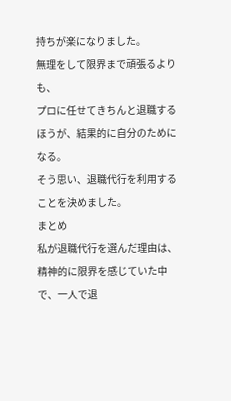持ちが楽になりました。
無理をして限界まで頑張るよりも、
プロに任せてきちんと退職するほうが、結果的に自分のためになる。
そう思い、退職代行を利用することを決めました。
まとめ
私が退職代行を選んだ理由は、
精神的に限界を感じていた中で、一人で退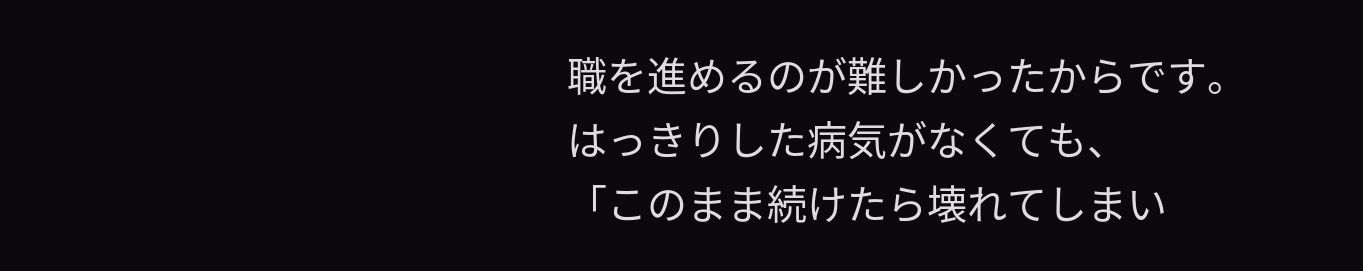職を進めるのが難しかったからです。
はっきりした病気がなくても、
「このまま続けたら壊れてしまい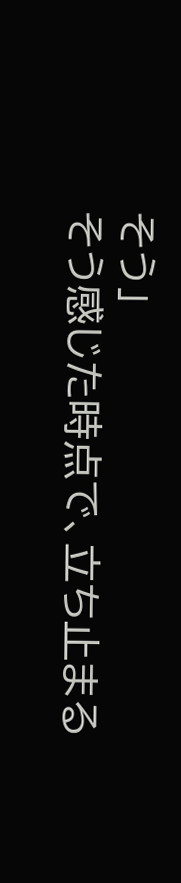そう」
そう感じた時点で、立ち止まる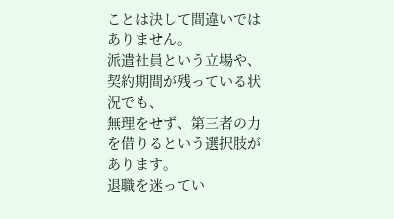ことは決して間違いではありません。
派遣社員という立場や、契約期間が残っている状況でも、
無理をせず、第三者の力を借りるという選択肢があります。
退職を迷ってい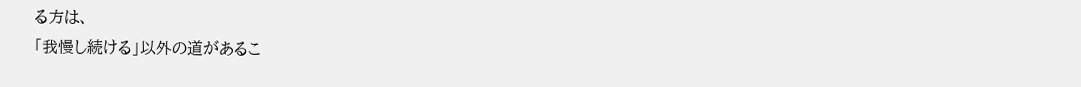る方は、
「我慢し続ける」以外の道があるこ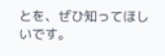とを、ぜひ知ってほしいです。